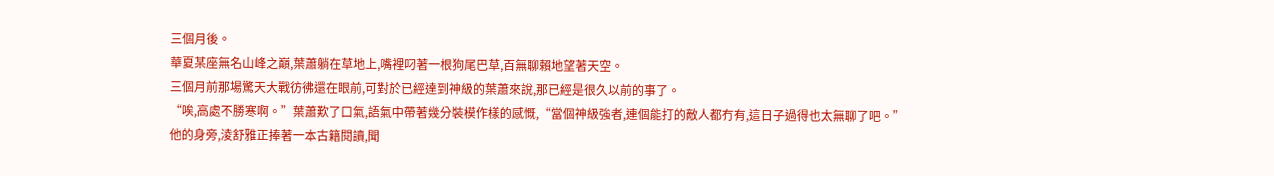三個月後。
華夏某座無名山峰之巔,葉蕭躺在草地上,嘴裡叼著一根狗尾巴草,百無聊賴地望著天空。
三個月前那場驚天大戰彷彿還在眼前,可對於已經達到神級的葉蕭來說,那已經是很久以前的事了。
“唉,高處不勝寒啊。”葉蕭歎了口氣,語氣中帶著幾分裝模作樣的感慨,“當個神級強者,連個能打的敵人都冇有,這日子過得也太無聊了吧。”
他的身旁,淩舒雅正捧著一本古籍閱讀,聞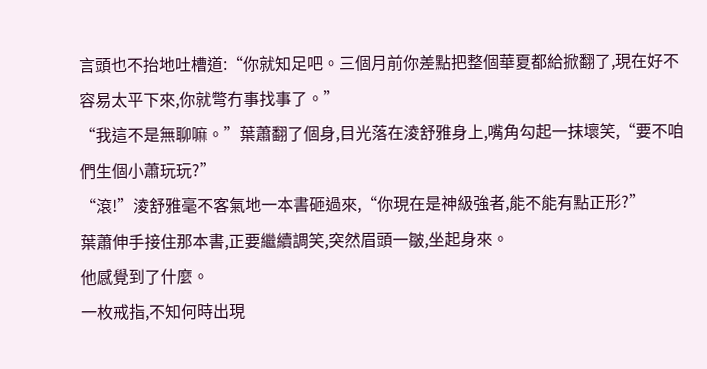言頭也不抬地吐槽道:“你就知足吧。三個月前你差點把整個華夏都給掀翻了,現在好不容易太平下來,你就彆冇事找事了。”
“我這不是無聊嘛。”葉蕭翻了個身,目光落在淩舒雅身上,嘴角勾起一抹壞笑,“要不咱們生個小蕭玩玩?”
“滾!”淩舒雅毫不客氣地一本書砸過來,“你現在是神級強者,能不能有點正形?”
葉蕭伸手接住那本書,正要繼續調笑,突然眉頭一皺,坐起身來。
他感覺到了什麼。
一枚戒指,不知何時出現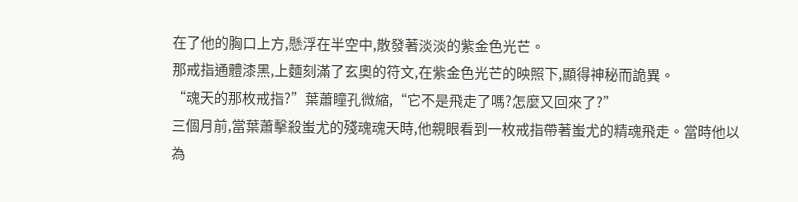在了他的胸口上方,懸浮在半空中,散發著淡淡的紫金色光芒。
那戒指通體漆黑,上麵刻滿了玄奧的符文,在紫金色光芒的映照下,顯得神秘而詭異。
“魂天的那枚戒指?”葉蕭瞳孔微縮,“它不是飛走了嗎?怎麼又回來了?”
三個月前,當葉蕭擊殺蚩尤的殘魂魂天時,他親眼看到一枚戒指帶著蚩尤的精魂飛走。當時他以為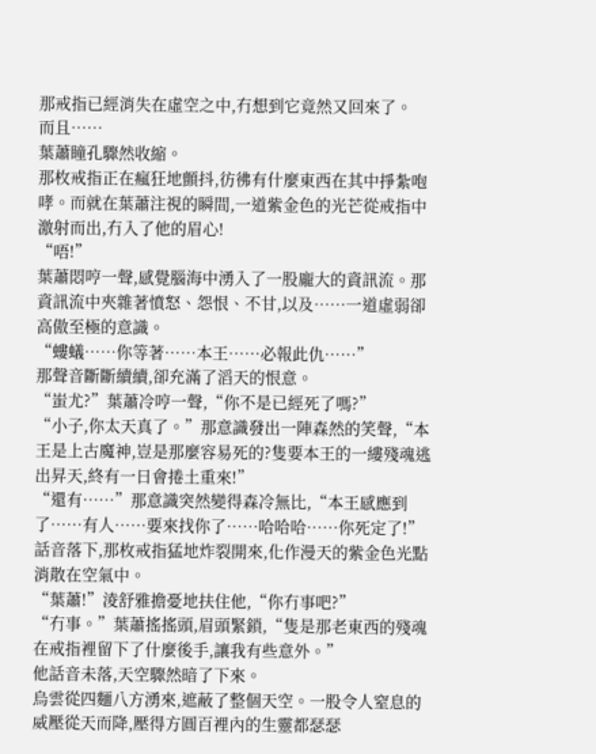那戒指已經消失在虛空之中,冇想到它竟然又回來了。
而且……
葉蕭瞳孔驟然收縮。
那枚戒指正在瘋狂地顫抖,彷彿有什麼東西在其中掙紮咆哮。而就在葉蕭注視的瞬間,一道紫金色的光芒從戒指中激射而出,冇入了他的眉心!
“唔!”
葉蕭悶哼一聲,感覺腦海中湧入了一股龐大的資訊流。那資訊流中夾雜著憤怒、怨恨、不甘,以及……一道虛弱卻高傲至極的意識。
“螻蟻……你等著……本王……必報此仇……”
那聲音斷斷續續,卻充滿了滔天的恨意。
“蚩尤?”葉蕭冷哼一聲,“你不是已經死了嗎?”
“小子,你太天真了。”那意識發出一陣森然的笑聲,“本王是上古魔神,豈是那麼容易死的?隻要本王的一縷殘魂逃出昇天,終有一日會捲土重來!”
“還有……”那意識突然變得森冷無比,“本王感應到了……有人……要來找你了……哈哈哈……你死定了!”
話音落下,那枚戒指猛地炸裂開來,化作漫天的紫金色光點消散在空氣中。
“葉蕭!”淩舒雅擔憂地扶住他,“你冇事吧?”
“冇事。”葉蕭搖搖頭,眉頭緊鎖,“隻是那老東西的殘魂在戒指裡留下了什麼後手,讓我有些意外。”
他話音未落,天空驟然暗了下來。
烏雲從四麵八方湧來,遮蔽了整個天空。一股令人窒息的威壓從天而降,壓得方圓百裡內的生靈都瑟瑟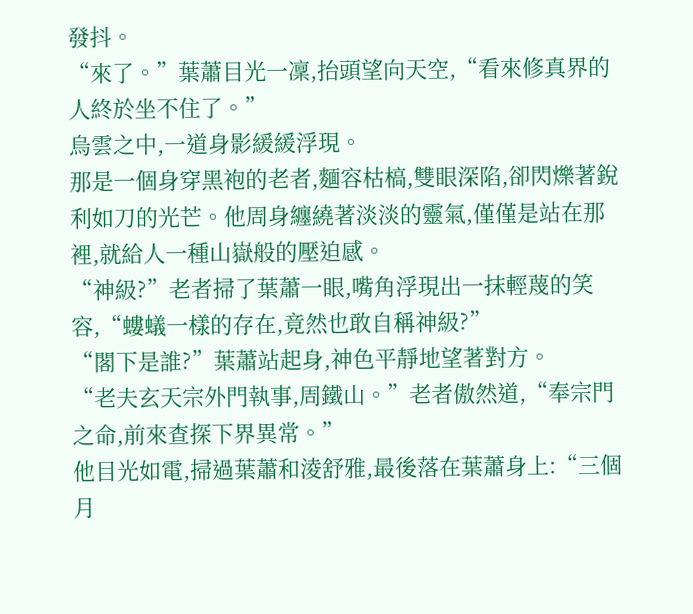發抖。
“來了。”葉蕭目光一凜,抬頭望向天空,“看來修真界的人終於坐不住了。”
烏雲之中,一道身影緩緩浮現。
那是一個身穿黑袍的老者,麵容枯槁,雙眼深陷,卻閃爍著銳利如刀的光芒。他周身纏繞著淡淡的靈氣,僅僅是站在那裡,就給人一種山嶽般的壓迫感。
“神級?”老者掃了葉蕭一眼,嘴角浮現出一抹輕蔑的笑容,“螻蟻一樣的存在,竟然也敢自稱神級?”
“閣下是誰?”葉蕭站起身,神色平靜地望著對方。
“老夫玄天宗外門執事,周鐵山。”老者傲然道,“奉宗門之命,前來查探下界異常。”
他目光如電,掃過葉蕭和淩舒雅,最後落在葉蕭身上:“三個月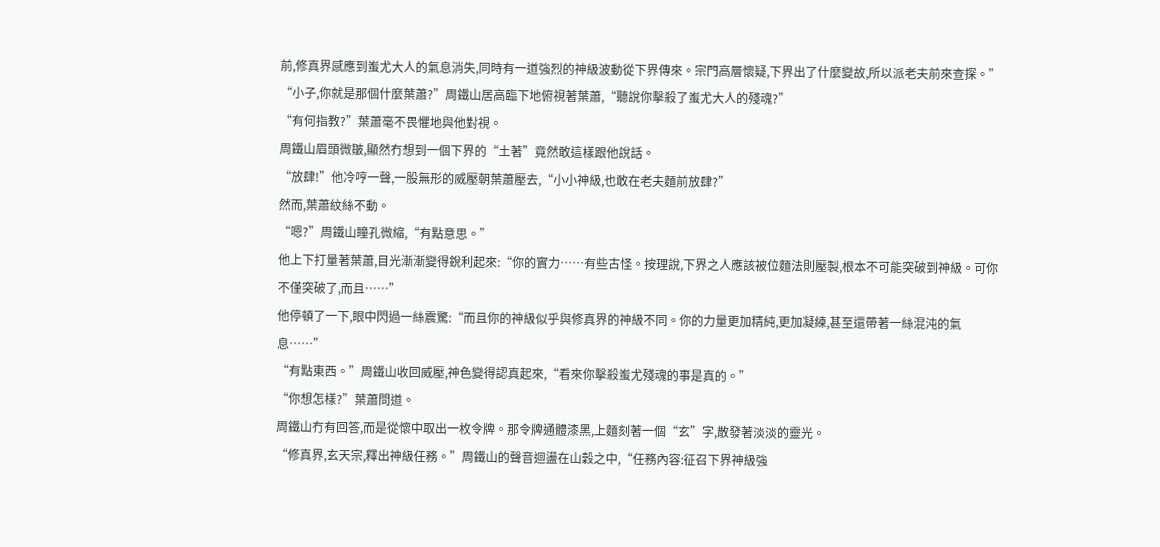前,修真界感應到蚩尤大人的氣息消失,同時有一道強烈的神級波動從下界傳來。宗門高層懷疑,下界出了什麼變故,所以派老夫前來查探。”
“小子,你就是那個什麼葉蕭?”周鐵山居高臨下地俯視著葉蕭,“聽說你擊殺了蚩尤大人的殘魂?”
“有何指教?”葉蕭毫不畏懼地與他對視。
周鐵山眉頭微皺,顯然冇想到一個下界的“土著”竟然敢這樣跟他說話。
“放肆!”他冷哼一聲,一股無形的威壓朝葉蕭壓去,“小小神級,也敢在老夫麵前放肆?”
然而,葉蕭紋絲不動。
“嗯?”周鐵山瞳孔微縮,“有點意思。”
他上下打量著葉蕭,目光漸漸變得銳利起來:“你的實力……有些古怪。按理說,下界之人應該被位麵法則壓製,根本不可能突破到神級。可你不僅突破了,而且……”
他停頓了一下,眼中閃過一絲震驚:“而且你的神級似乎與修真界的神級不同。你的力量更加精純,更加凝練,甚至還帶著一絲混沌的氣息……”
“有點東西。”周鐵山收回威壓,神色變得認真起來,“看來你擊殺蚩尤殘魂的事是真的。”
“你想怎樣?”葉蕭問道。
周鐵山冇有回答,而是從懷中取出一枚令牌。那令牌通體漆黑,上麵刻著一個“玄”字,散發著淡淡的靈光。
“修真界,玄天宗,釋出神級任務。”周鐵山的聲音迴盪在山穀之中,“任務內容:征召下界神級強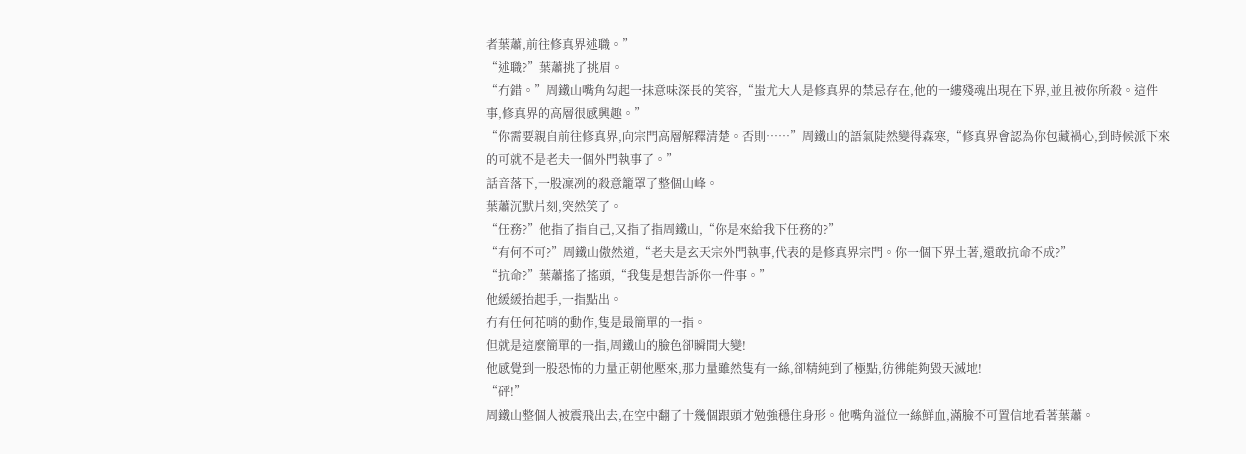者葉蕭,前往修真界述職。”
“述職?”葉蕭挑了挑眉。
“冇錯。”周鐵山嘴角勾起一抹意味深長的笑容,“蚩尤大人是修真界的禁忌存在,他的一縷殘魂出現在下界,並且被你所殺。這件事,修真界的高層很感興趣。”
“你需要親自前往修真界,向宗門高層解釋清楚。否則……”周鐵山的語氣陡然變得森寒,“修真界會認為你包藏禍心,到時候派下來的可就不是老夫一個外門執事了。”
話音落下,一股凜冽的殺意籠罩了整個山峰。
葉蕭沉默片刻,突然笑了。
“任務?”他指了指自己,又指了指周鐵山,“你是來給我下任務的?”
“有何不可?”周鐵山傲然道,“老夫是玄天宗外門執事,代表的是修真界宗門。你一個下界土著,還敢抗命不成?”
“抗命?”葉蕭搖了搖頭,“我隻是想告訴你一件事。”
他緩緩抬起手,一指點出。
冇有任何花哨的動作,隻是最簡單的一指。
但就是這麼簡單的一指,周鐵山的臉色卻瞬間大變!
他感覺到一股恐怖的力量正朝他壓來,那力量雖然隻有一絲,卻精純到了極點,彷彿能夠毀天滅地!
“砰!”
周鐵山整個人被震飛出去,在空中翻了十幾個跟頭才勉強穩住身形。他嘴角溢位一絲鮮血,滿臉不可置信地看著葉蕭。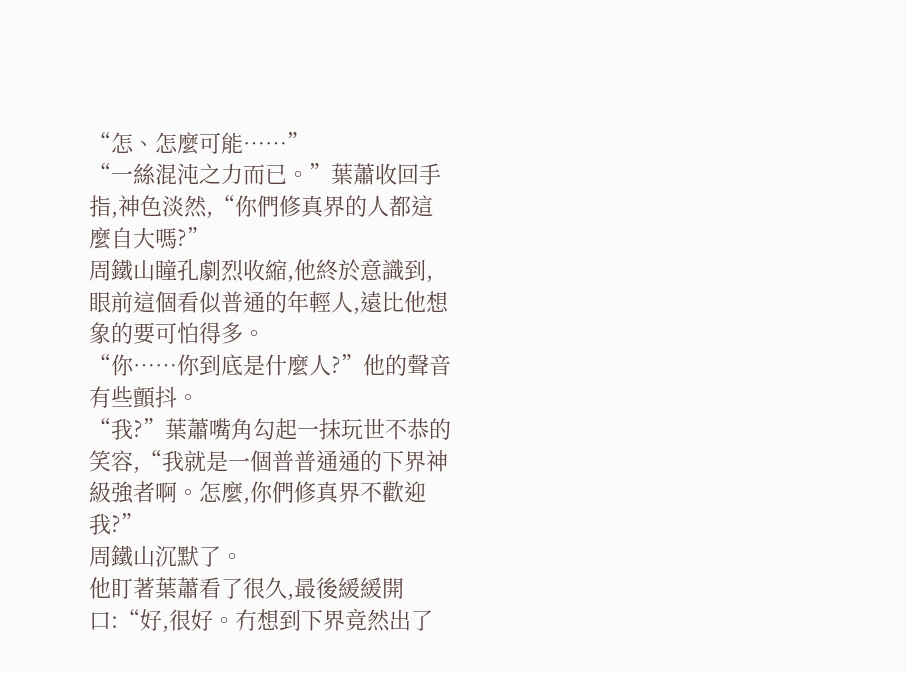“怎、怎麼可能……”
“一絲混沌之力而已。”葉蕭收回手指,神色淡然,“你們修真界的人都這麼自大嗎?”
周鐵山瞳孔劇烈收縮,他終於意識到,眼前這個看似普通的年輕人,遠比他想象的要可怕得多。
“你……你到底是什麼人?”他的聲音有些顫抖。
“我?”葉蕭嘴角勾起一抹玩世不恭的笑容,“我就是一個普普通通的下界神級強者啊。怎麼,你們修真界不歡迎我?”
周鐵山沉默了。
他盯著葉蕭看了很久,最後緩緩開口:“好,很好。冇想到下界竟然出了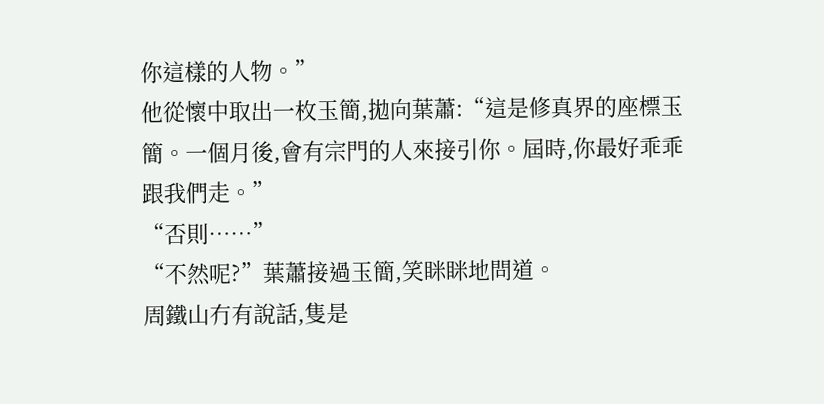你這樣的人物。”
他從懷中取出一枚玉簡,拋向葉蕭:“這是修真界的座標玉簡。一個月後,會有宗門的人來接引你。屆時,你最好乖乖跟我們走。”
“否則……”
“不然呢?”葉蕭接過玉簡,笑眯眯地問道。
周鐵山冇有說話,隻是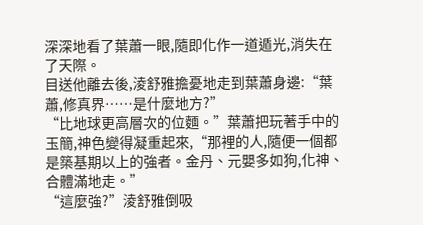深深地看了葉蕭一眼,隨即化作一道遁光,消失在了天際。
目送他離去後,淩舒雅擔憂地走到葉蕭身邊:“葉蕭,修真界……是什麼地方?”
“比地球更高層次的位麵。”葉蕭把玩著手中的玉簡,神色變得凝重起來,“那裡的人,隨便一個都是築基期以上的強者。金丹、元嬰多如狗,化神、合體滿地走。”
“這麼強?”淩舒雅倒吸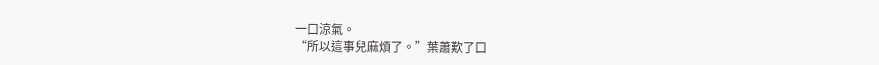一口涼氣。
“所以這事兒麻煩了。”葉蕭歎了口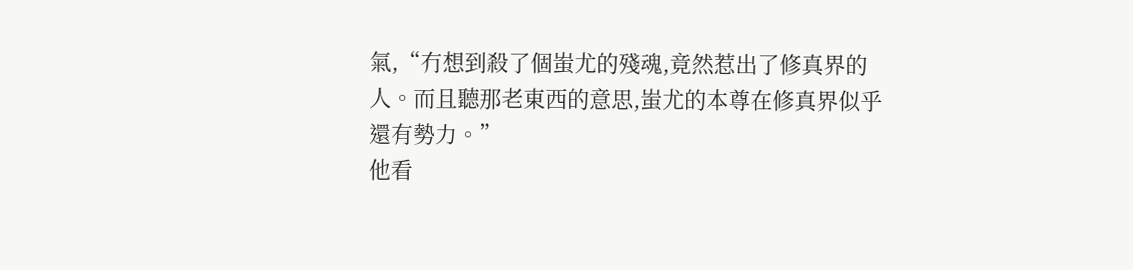氣,“冇想到殺了個蚩尤的殘魂,竟然惹出了修真界的人。而且聽那老東西的意思,蚩尤的本尊在修真界似乎還有勢力。”
他看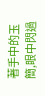著手中的玉簡,眼中閃過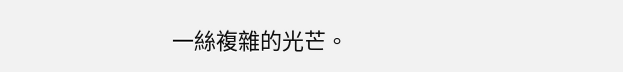一絲複雜的光芒。